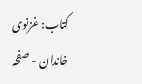کتاب: غزنوی خاندان - صفحہ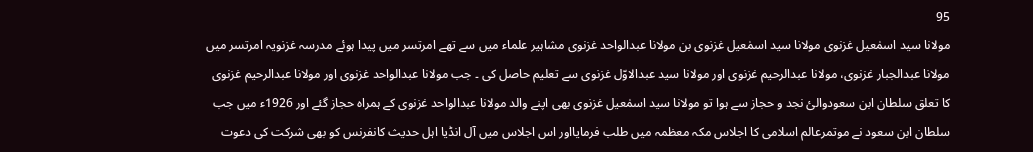95
مولانا سید اسمٰعیل غزنوی مولانا سید اسمٰعیل غزنوی بن مولانا عبدالواحد غزنوی مشاہیر علماء میں سے تھے امرتسر میں پیدا ہوئے مدرسہ غزنویہ امرتسر میں مولانا عبدالجبار غزنوی، مولانا عبدالرحیم غزنوی اور مولانا سید عبدالاوّل غزنوی سے تعلیم حاصل کی ۔ جب مولانا عبدالواحد غزنوی اور مولانا عبدالرحیم غزنوی کا تعلق سلطان ابن سعودوالئ نجد و حجاز سے ہوا تو مولانا سید اسمٰعیل غزنوی بھی اپنے والد مولانا عبدالواحد غزنوی کے ہمراہ حجاز گئے اور 1926ء میں جب سلطان ابن سعود نے موتمرعالم اسلامی کا اجلاس مکہ معظمہ میں طلب فرمایااور اس اجلاس میں آل انڈیا اہل حدیث کانفرنس کو بھی شرکت کی دعوت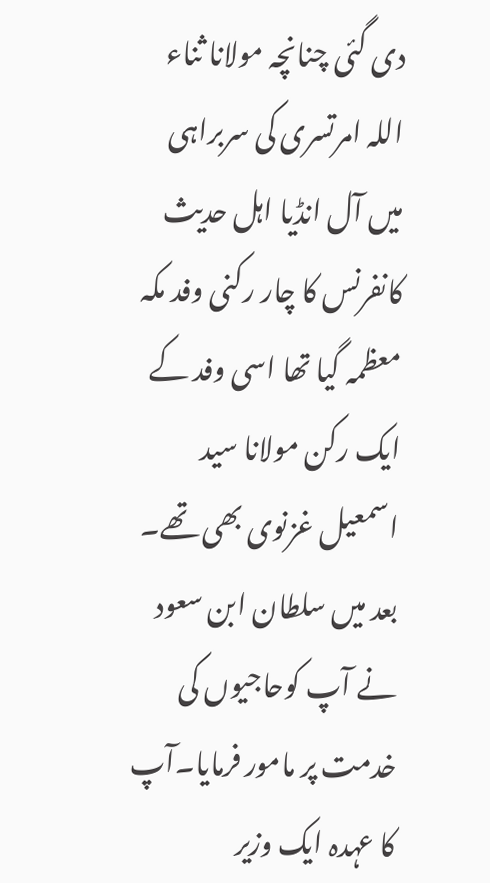دی گئی چنانچہ مولانا ثناء اللہ امرتسری کی سربراہی میں آل انڈیا اہل حدیث کانفرنس کا چار رکنی وفد مکہ معظمہ گیا تھا اسی وفد کے ایک رکن مولانا سید اسمعیل غزنوی بھی تھے۔ بعد میں سلطان ابن سعود نے آپ کوحاجیوں کی خدمت پر مامور فرمایا۔آپ کا عہدہ ایک وزیر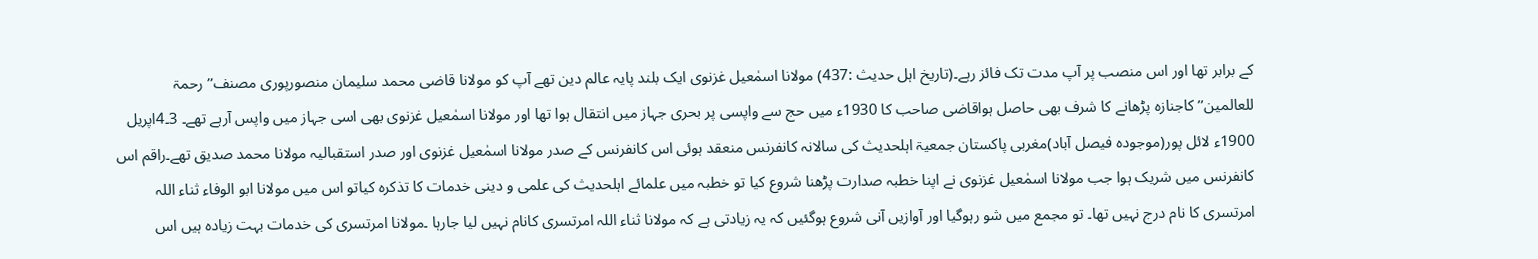کے برابر تھا اور اس منصب پر آپ مدت تک فائز رہے۔(تاریخ اہل حدیث :437) مولانا اسمٰعیل غزنوی ایک بلند پایہ عالم دین تھے آپ کو مولانا قاضی محمد سلیمان منصورپوری مصنف’’رحمۃ للعالمین’’کاجنازہ پڑھانے کا شرف بھی حاصل ہواقاضی صاحب کا 1930ء میں حج سے واپسی پر بحری جہاز میں انتقال ہوا تھا اور مولانا اسمٰعیل غزنوی بھی اسی جہاز میں واپس آرہے تھے۔ 3۔4اپریل 1900ء لائل پور(موجودہ فیصل آباد)مغربی پاکستان جمعیۃ اہلحدیث کی سالانہ کانفرنس منعقد ہوئی اس کانفرنس کے صدر مولانا اسمٰعیل غزنوی اور صدر استقبالیہ مولانا محمد صدیق تھے۔راقم اس کانفرنس میں شریک ہوا جب مولانا اسمٰعیل غزنوی نے اپنا خطبہ صدارت پڑھنا شروع کیا تو خطبہ میں علمائے اہلحدیث کی علمی و دینی خدمات کا تذکرہ کیاتو اس میں مولانا ابو الوفاء ثناء اللہ امرتسری کا نام درج نہیں تھا۔ تو مجمع میں شو رہوگیا اور آوازیں آنی شروع ہوگئیں کہ یہ زیادتی ہے کہ مولانا ثناء اللہ امرتسری کانام نہیں لیا جارہا ۔مولانا امرتسری کی خدمات بہت زیادہ ہیں اس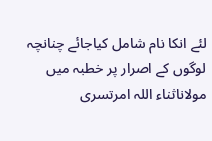لئے انکا نام شامل کیاجائے چنانچہ لوگوں کے اصرار پر خطبہ میں مولاناثناء اللہ امرتسری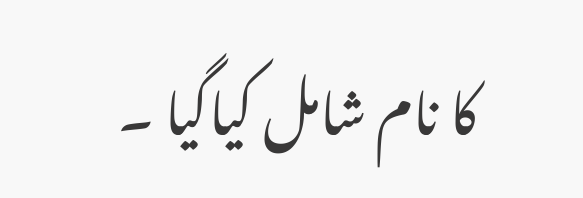کا نام شامل کیاگیا ۔